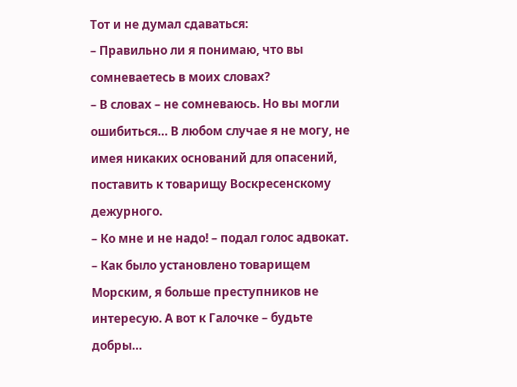Тот и не думал сдаваться:
– Правильно ли я понимаю, что вы сомневаетесь в моих словах?
– В словах – не сомневаюсь. Но вы могли ошибиться… В любом случае я не могу, не имея никаких оснований для опасений, поставить к товарищу Воскресенскому дежурного.
– Ко мне и не надо! – подал голос адвокат. – Как было установлено товарищем Морским, я больше преступников не интересую. А вот к Галочке – будьте добры…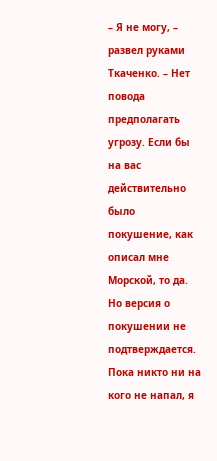– Я не могу, – развел руками Ткаченко. – Нет повода предполагать угрозу. Если бы на вас действительно было покушение, как описал мне Морской, то да. Но версия о покушении не подтверждается. Пока никто ни на кого не напал, я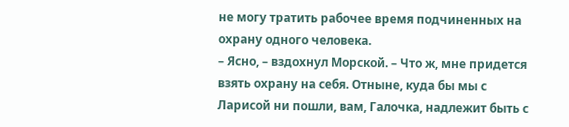не могу тратить рабочее время подчиненных на охрану одного человека.
– Ясно, – вздохнул Морской. – Что ж, мне придется взять охрану на себя. Отныне, куда бы мы с Ларисой ни пошли, вам, Галочка, надлежит быть с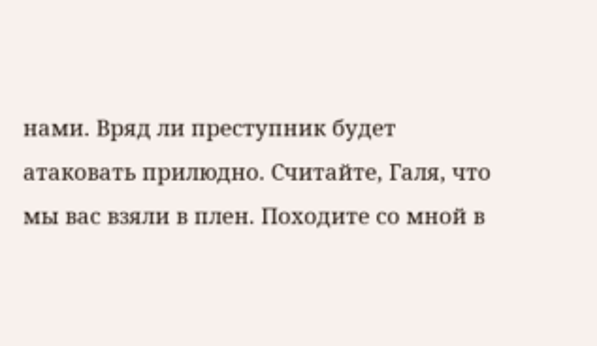нами. Вряд ли преступник будет атаковать прилюдно. Считайте, Галя, что мы вас взяли в плен. Походите со мной в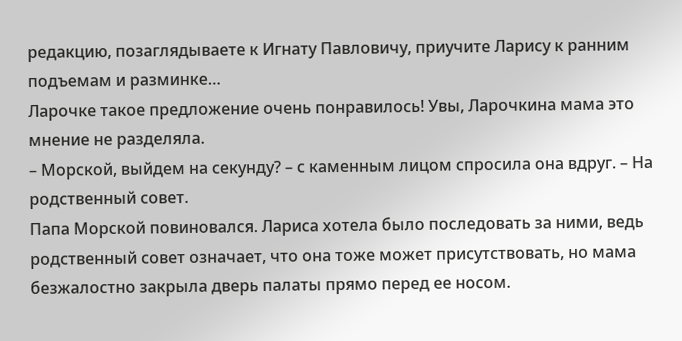редакцию, позаглядываете к Игнату Павловичу, приучите Ларису к ранним подъемам и разминке…
Ларочке такое предложение очень понравилось! Увы, Ларочкина мама это мнение не разделяла.
– Морской, выйдем на секунду? – с каменным лицом спросила она вдруг. – На родственный совет.
Папа Морской повиновался. Лариса хотела было последовать за ними, ведь родственный совет означает, что она тоже может присутствовать, но мама безжалостно закрыла дверь палаты прямо перед ее носом.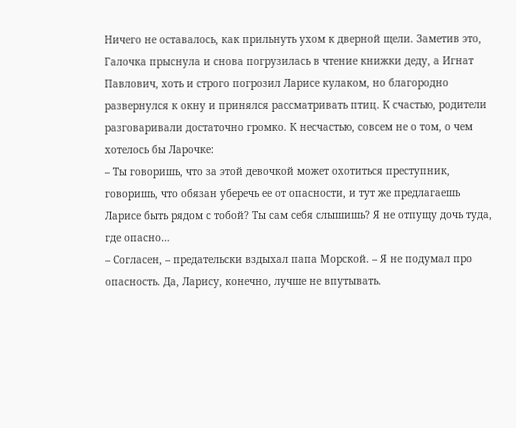Ничего не оставалось, как прильнуть ухом к дверной щели. Заметив это, Галочка прыснула и снова погрузилась в чтение книжки деду, а Игнат Павлович, хоть и строго погрозил Ларисе кулаком, но благородно развернулся к окну и принялся рассматривать птиц. К счастью, родители разговаривали достаточно громко. К несчастью, совсем не о том, о чем хотелось бы Ларочке:
– Ты говоришь, что за этой девочкой может охотиться преступник, говоришь, что обязан уберечь ее от опасности, и тут же предлагаешь Ларисе быть рядом с тобой? Ты сам себя слышишь? Я не отпущу дочь туда, где опасно…
– Согласен, – предательски вздыхал папа Морской. – Я не подумал про опасность. Да, Ларису, конечно, лучше не впутывать.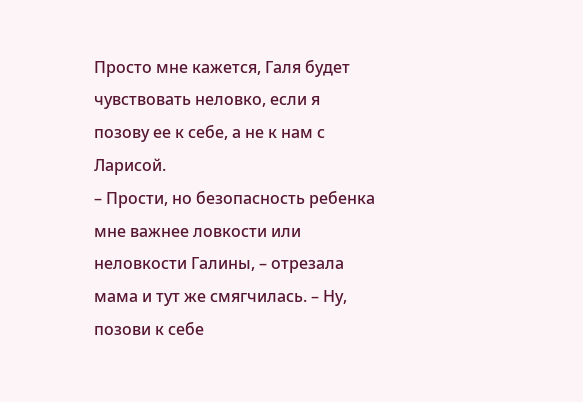Просто мне кажется, Галя будет чувствовать неловко, если я позову ее к себе, а не к нам с Ларисой.
– Прости, но безопасность ребенка мне важнее ловкости или неловкости Галины, – отрезала мама и тут же смягчилась. – Ну, позови к себе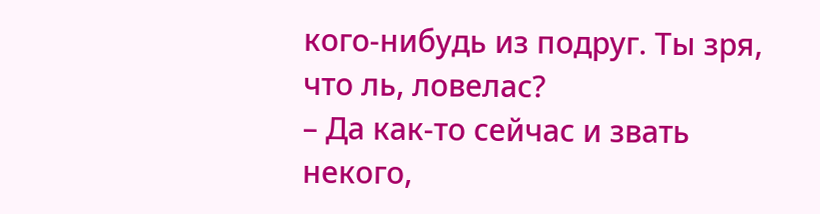кого-нибудь из подруг. Ты зря, что ль, ловелас?
– Да как-то сейчас и звать некого,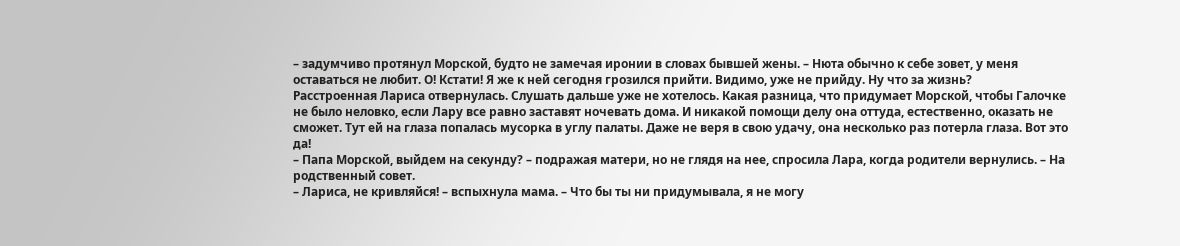– задумчиво протянул Морской, будто не замечая иронии в словах бывшей жены. – Нюта обычно к себе зовет, у меня оставаться не любит. О! Кстати! Я же к ней сегодня грозился прийти. Видимо, уже не прийду. Ну что за жизнь?
Расстроенная Лариса отвернулась. Слушать дальше уже не хотелось. Какая разница, что придумает Морской, чтобы Галочке не было неловко, если Лару все равно заставят ночевать дома. И никакой помощи делу она оттуда, естественно, оказать не сможет. Тут ей на глаза попалась мусорка в углу палаты. Даже не веря в свою удачу, она несколько раз потерла глаза. Вот это да!
– Папа Морской, выйдем на секунду? – подражая матери, но не глядя на нее, спросила Лара, когда родители вернулись. – На родственный совет.
– Лариса, не кривляйся! – вспыхнула мама. – Что бы ты ни придумывала, я не могу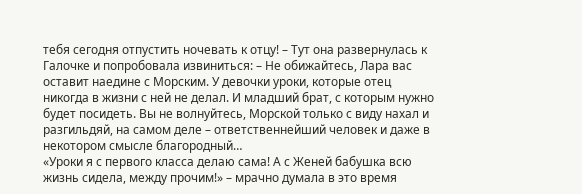тебя сегодня отпустить ночевать к отцу! – Тут она развернулась к Галочке и попробовала извиниться: – Не обижайтесь, Лара вас оставит наедине с Морским. У девочки уроки, которые отец никогда в жизни с ней не делал. И младший брат, с которым нужно будет посидеть. Вы не волнуйтесь, Морской только с виду нахал и разгильдяй, на самом деле – ответственнейший человек и даже в некотором смысле благородный…
«Уроки я с первого класса делаю сама! А с Женей бабушка всю жизнь сидела, между прочим!» – мрачно думала в это время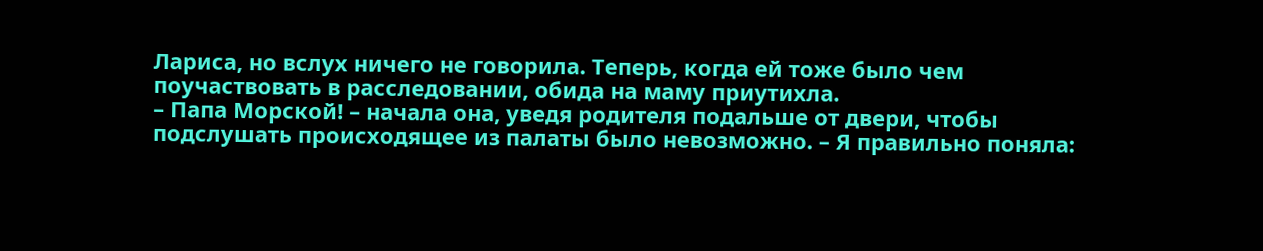Лариса, но вслух ничего не говорила. Теперь, когда ей тоже было чем поучаствовать в расследовании, обида на маму приутихла.
– Папа Морской! – начала она, уведя родителя подальше от двери, чтобы подслушать происходящее из палаты было невозможно. – Я правильно поняла: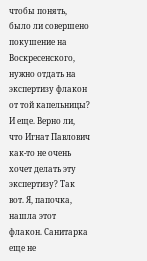чтобы понять, было ли совершено покушение на Воскресенского, нужно отдать на экспертизу флакон от той капельницы? И еще. Верно ли, что Игнат Павлович как-то не очень хочет делать эту экспертизу? Так вот. Я, папочка, нашла этот флакон. Санитарка еще не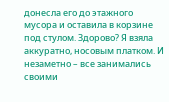донесла его до этажного мусора и оставила в корзине под стулом. Здорово? Я взяла аккуратно, носовым платком. И незаметно – все занимались своими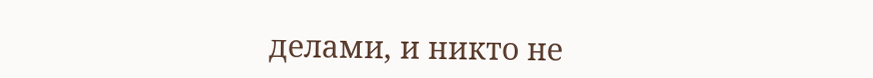делами, и никто не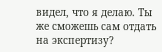видел, что я делаю. Ты же сможешь сам отдать на экспертизу?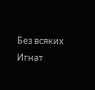Без всяких Игнат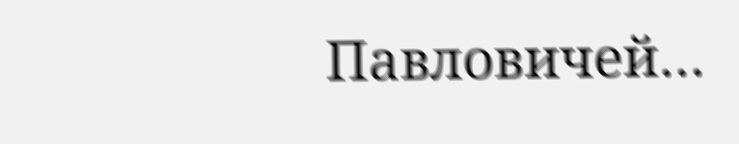Павловичей…